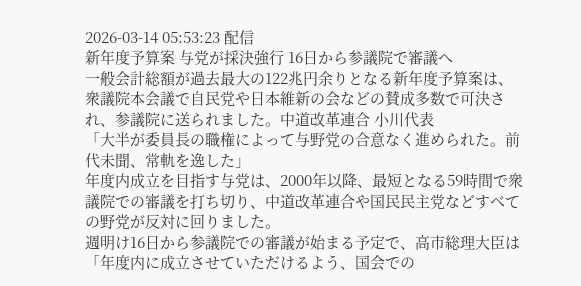2026-03-14 05:53:23 配信
新年度予算案 与党が採決強行 16日から参議院で審議へ
一般会計総額が過去最大の122兆円余りとなる新年度予算案は、衆議院本会議で自民党や日本維新の会などの賛成多数で可決され、参議院に送られました。中道改革連合 小川代表
「大半が委員長の職権によって与野党の合意なく進められた。前代未聞、常軌を逸した」
年度内成立を目指す与党は、2000年以降、最短となる59時間で衆議院での審議を打ち切り、中道改革連合や国民民主党などすべての野党が反対に回りました。
週明け16日から参議院での審議が始まる予定で、高市総理大臣は「年度内に成立させていただけるよう、国会での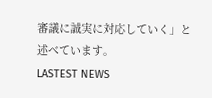審議に誠実に対応していく」と述べています。
LASTEST NEWS